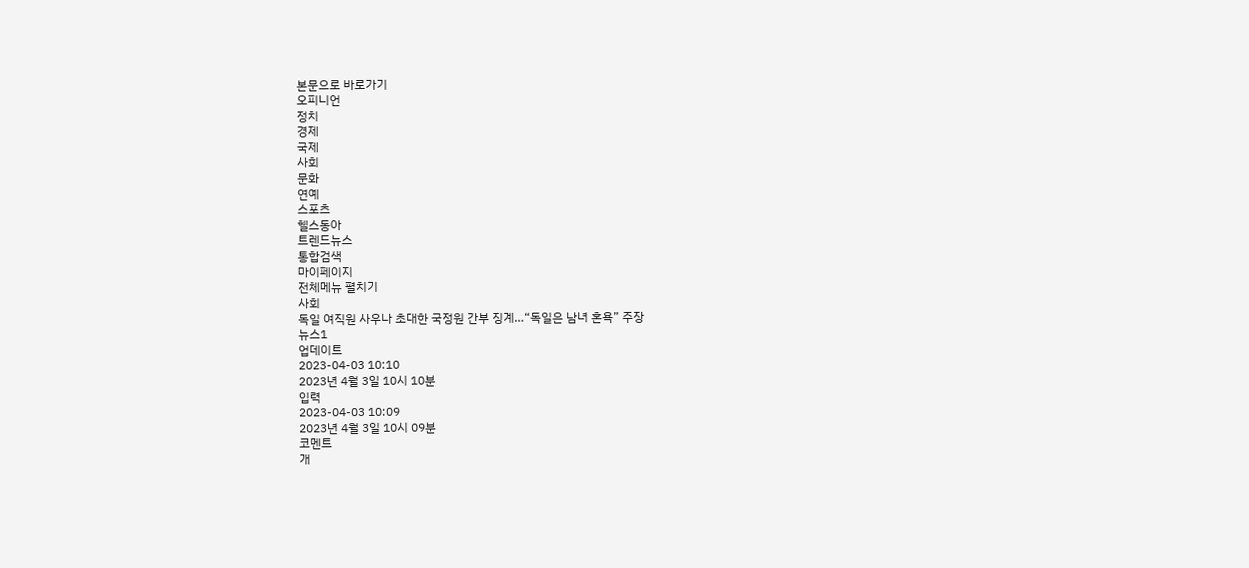본문으로 바로가기
오피니언
정치
경제
국제
사회
문화
연예
스포츠
헬스동아
트렌드뉴스
통합검색
마이페이지
전체메뉴 펼치기
사회
독일 여직원 사우나 초대한 국정원 간부 징계…“독일은 남녀 혼욕” 주장
뉴스1
업데이트
2023-04-03 10:10
2023년 4월 3일 10시 10분
입력
2023-04-03 10:09
2023년 4월 3일 10시 09분
코멘트
개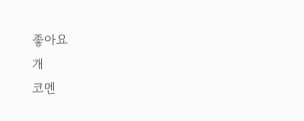좋아요
개
코멘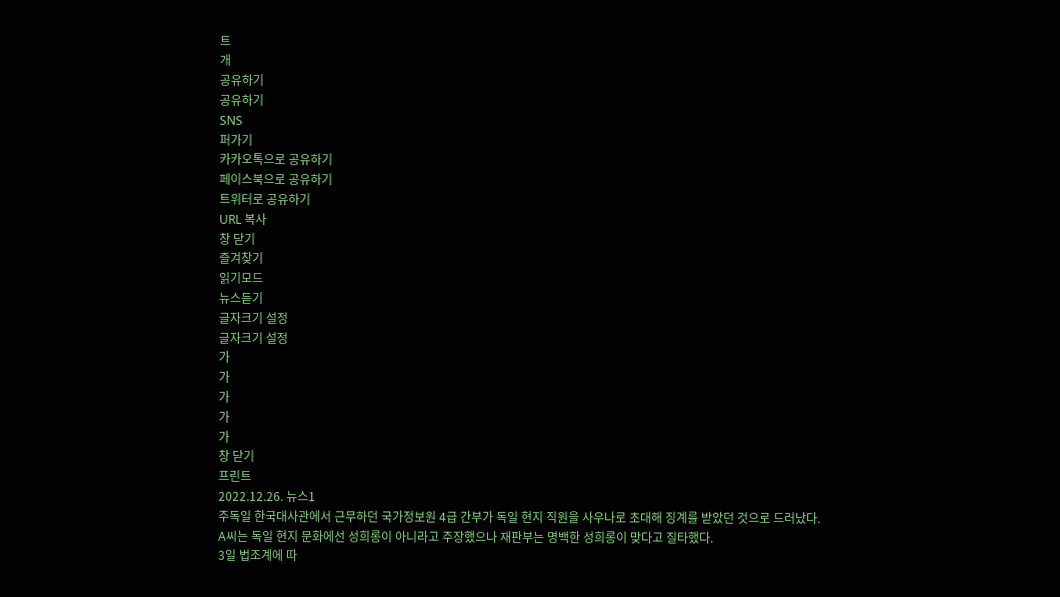트
개
공유하기
공유하기
SNS
퍼가기
카카오톡으로 공유하기
페이스북으로 공유하기
트위터로 공유하기
URL 복사
창 닫기
즐겨찾기
읽기모드
뉴스듣기
글자크기 설정
글자크기 설정
가
가
가
가
가
창 닫기
프린트
2022.12.26. 뉴스1
주독일 한국대사관에서 근무하던 국가정보원 4급 간부가 독일 현지 직원을 사우나로 초대해 징계를 받았던 것으로 드러났다.
A씨는 독일 현지 문화에선 성희롱이 아니라고 주장했으나 재판부는 명백한 성희롱이 맞다고 질타했다.
3일 법조계에 따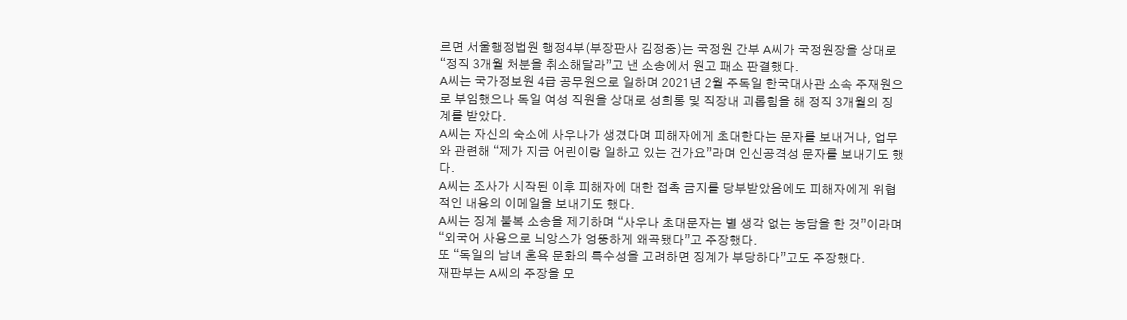르면 서울행정법원 행정4부(부장판사 김정중)는 국정원 간부 A씨가 국정원장을 상대로 “정직 3개월 처분을 취소해달라”고 낸 소송에서 원고 패소 판결했다.
A씨는 국가정보원 4급 공무원으로 일하며 2021년 2월 주독일 한국대사관 소속 주재원으로 부임했으나 독일 여성 직원을 상대로 성희롱 및 직장내 괴롭힘을 해 정직 3개월의 징계를 받았다.
A씨는 자신의 숙소에 사우나가 생겼다며 피해자에게 초대한다는 문자를 보내거나, 업무와 관련해 “제가 지금 어린이랑 일하고 있는 건가요”라며 인신공격성 문자를 보내기도 했다.
A씨는 조사가 시작된 이후 피해자에 대한 접촉 금지를 당부받았음에도 피해자에게 위협적인 내용의 이메일을 보내기도 했다.
A씨는 징계 불복 소송을 제기하며 “사우나 초대문자는 별 생각 없는 농담을 한 것”이라며 “외국어 사용으로 늬앙스가 엉뚱하게 왜곡됐다”고 주장했다.
또 “독일의 남녀 혼욕 문화의 특수성을 고려하면 징계가 부당하다”고도 주장했다.
재판부는 A씨의 주장을 모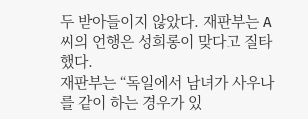두 받아들이지 않았다. 재판부는 A씨의 언행은 성희롱이 맞다고 질타했다.
재판부는 “독일에서 남녀가 사우나를 같이 하는 경우가 있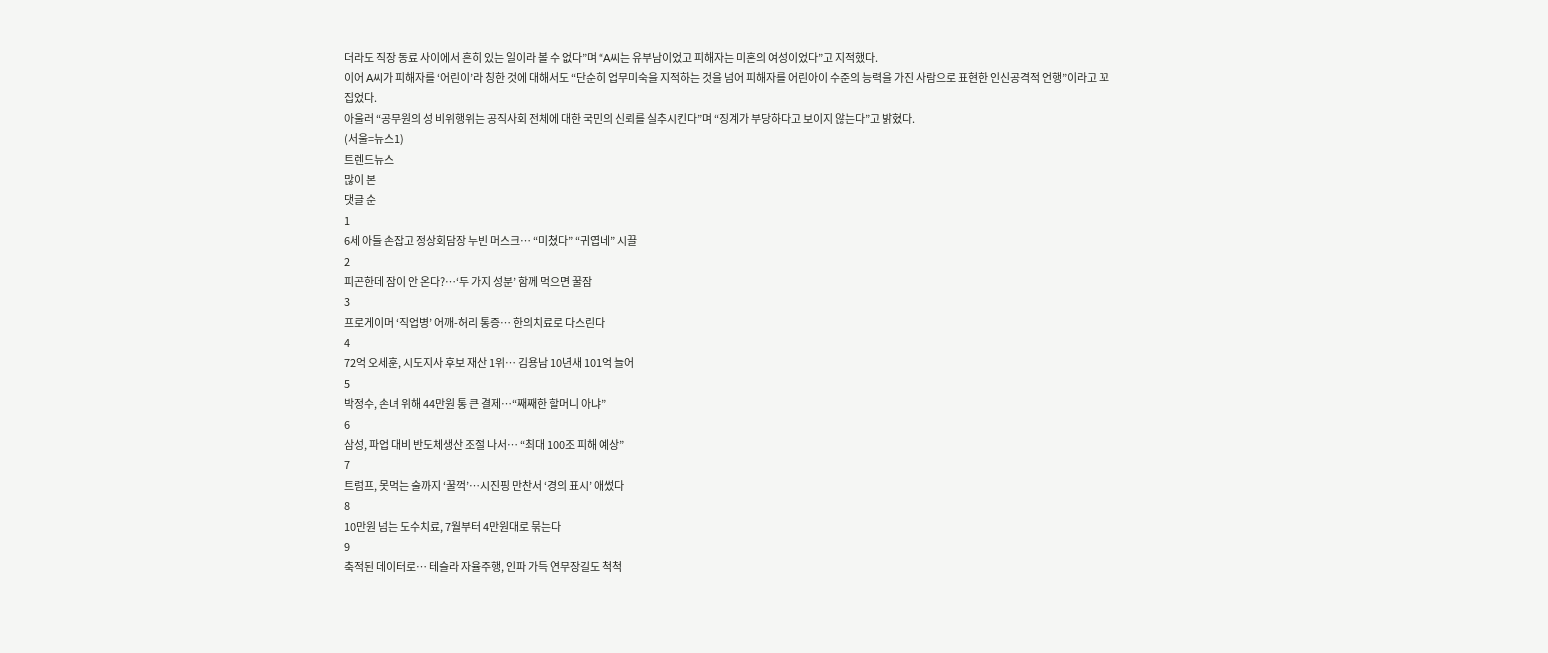더라도 직장 동료 사이에서 흔히 있는 일이라 볼 수 없다”며 “A씨는 유부남이었고 피해자는 미혼의 여성이었다”고 지적했다.
이어 A씨가 피해자를 ‘어린이’라 칭한 것에 대해서도 “단순히 업무미숙을 지적하는 것을 넘어 피해자를 어린아이 수준의 능력을 가진 사람으로 표현한 인신공격적 언행”이라고 꼬집었다.
아울러 “공무원의 성 비위행위는 공직사회 전체에 대한 국민의 신뢰를 실추시킨다”며 “징계가 부당하다고 보이지 않는다”고 밝혔다.
(서울=뉴스1)
트렌드뉴스
많이 본
댓글 순
1
6세 아들 손잡고 정상회담장 누빈 머스크… “미쳤다” “귀엽네” 시끌
2
피곤한데 잠이 안 온다?…‘두 가지 성분’ 함께 먹으면 꿀잠
3
프로게이머 ‘직업병’ 어깨-허리 통증… 한의치료로 다스린다
4
72억 오세훈, 시도지사 후보 재산 1위… 김용남 10년새 101억 늘어
5
박정수, 손녀 위해 44만원 통 큰 결제…“째째한 할머니 아냐”
6
삼성, 파업 대비 반도체생산 조절 나서… “최대 100조 피해 예상”
7
트럼프, 못먹는 술까지 ‘꿀꺽’…시진핑 만찬서 ‘경의 표시’ 애썼다
8
10만원 넘는 도수치료, 7월부터 4만원대로 묶는다
9
축적된 데이터로… 테슬라 자율주행, 인파 가득 연무장길도 척척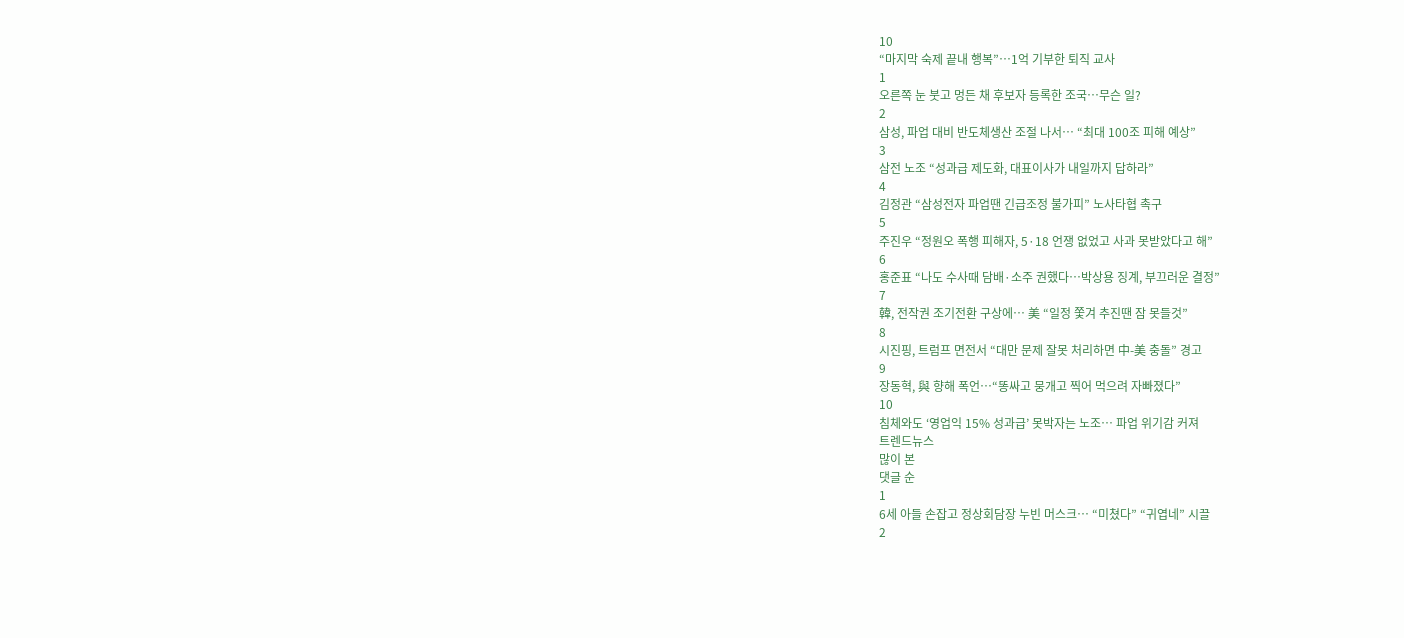10
“마지막 숙제 끝내 행복”…1억 기부한 퇴직 교사
1
오른쪽 눈 붓고 멍든 채 후보자 등록한 조국…무슨 일?
2
삼성, 파업 대비 반도체생산 조절 나서… “최대 100조 피해 예상”
3
삼전 노조 “성과급 제도화, 대표이사가 내일까지 답하라”
4
김정관 “삼성전자 파업땐 긴급조정 불가피” 노사타협 촉구
5
주진우 “정원오 폭행 피해자, 5·18 언쟁 없었고 사과 못받았다고 해”
6
홍준표 “나도 수사때 담배·소주 권했다…박상용 징계, 부끄러운 결정”
7
韓, 전작권 조기전환 구상에… 美 “일정 쫓겨 추진땐 잠 못들것”
8
시진핑, 트럼프 면전서 “대만 문제 잘못 처리하면 中-美 충돌” 경고
9
장동혁, 與 향해 폭언…“똥싸고 뭉개고 찍어 먹으려 자빠졌다”
10
침체와도 ‘영업익 15% 성과급’ 못박자는 노조… 파업 위기감 커져
트렌드뉴스
많이 본
댓글 순
1
6세 아들 손잡고 정상회담장 누빈 머스크… “미쳤다” “귀엽네” 시끌
2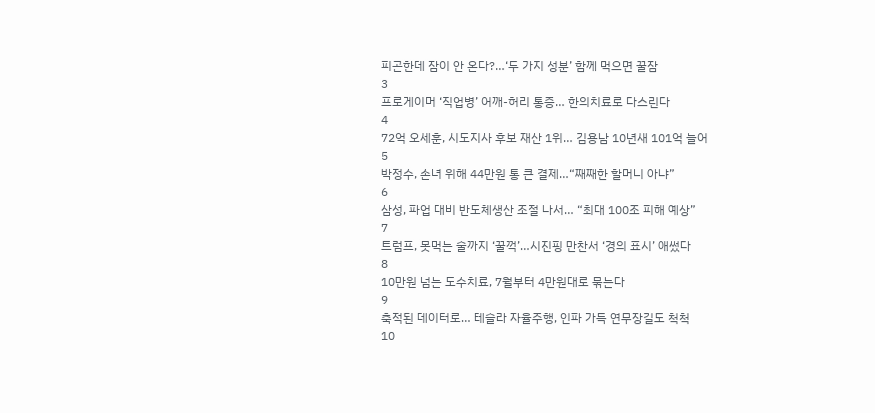피곤한데 잠이 안 온다?…‘두 가지 성분’ 함께 먹으면 꿀잠
3
프로게이머 ‘직업병’ 어깨-허리 통증… 한의치료로 다스린다
4
72억 오세훈, 시도지사 후보 재산 1위… 김용남 10년새 101억 늘어
5
박정수, 손녀 위해 44만원 통 큰 결제…“째째한 할머니 아냐”
6
삼성, 파업 대비 반도체생산 조절 나서… “최대 100조 피해 예상”
7
트럼프, 못먹는 술까지 ‘꿀꺽’…시진핑 만찬서 ‘경의 표시’ 애썼다
8
10만원 넘는 도수치료, 7월부터 4만원대로 묶는다
9
축적된 데이터로… 테슬라 자율주행, 인파 가득 연무장길도 척척
10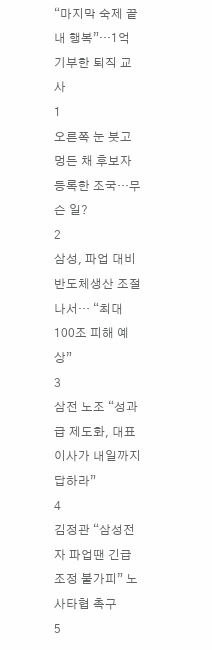“마지막 숙제 끝내 행복”…1억 기부한 퇴직 교사
1
오른쪽 눈 붓고 멍든 채 후보자 등록한 조국…무슨 일?
2
삼성, 파업 대비 반도체생산 조절 나서… “최대 100조 피해 예상”
3
삼전 노조 “성과급 제도화, 대표이사가 내일까지 답하라”
4
김정관 “삼성전자 파업땐 긴급조정 불가피” 노사타협 촉구
5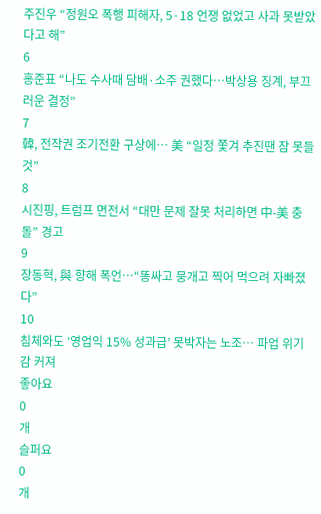주진우 “정원오 폭행 피해자, 5·18 언쟁 없었고 사과 못받았다고 해”
6
홍준표 “나도 수사때 담배·소주 권했다…박상용 징계, 부끄러운 결정”
7
韓, 전작권 조기전환 구상에… 美 “일정 쫓겨 추진땐 잠 못들것”
8
시진핑, 트럼프 면전서 “대만 문제 잘못 처리하면 中-美 충돌” 경고
9
장동혁, 與 향해 폭언…“똥싸고 뭉개고 찍어 먹으려 자빠졌다”
10
침체와도 ‘영업익 15% 성과급’ 못박자는 노조… 파업 위기감 커져
좋아요
0
개
슬퍼요
0
개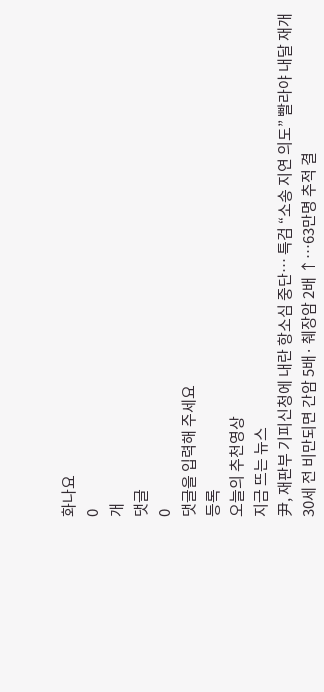화나요
0
개
댓글
0
댓글을 입력해 주세요
등록
오늘의 추천영상
지금 뜨는 뉴스
尹, 재판부 기피신청에 내란 항소심 중단… 특검 “소송 지연 의도” 빨라야 내달 재개
30세 전 비만되면 간암 5배· 췌장암 2배 ↑…63만명 추적 결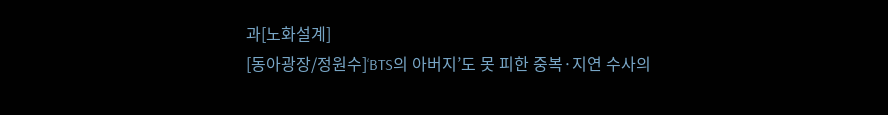과[노화설계]
[동아광장/정원수]‘BTS의 아버지’도 못 피한 중복·지연 수사의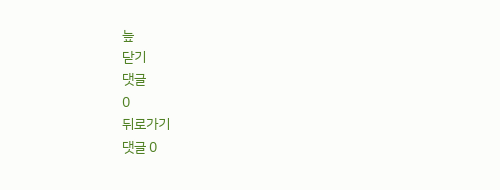늪
닫기
댓글
0
뒤로가기
댓글 0